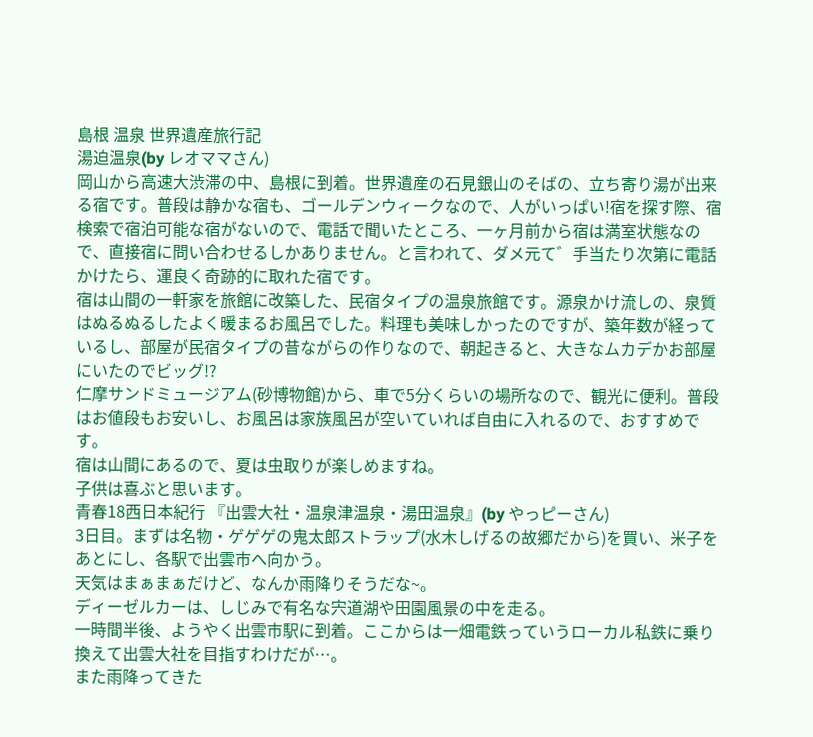島根 温泉 世界遺産旅行記
湯迫温泉(by レオママさん)
岡山から高速大渋滞の中、島根に到着。世界遺産の石見銀山のそばの、立ち寄り湯が出来る宿です。普段は静かな宿も、ゴールデンウィークなので、人がいっぱい!宿を探す際、宿検索で宿泊可能な宿がないので、電話で聞いたところ、一ヶ月前から宿は満室状態なので、直接宿に問い合わせるしかありません。と言われて、ダメ元て゛手当たり次第に電話かけたら、運良く奇跡的に取れた宿です。
宿は山間の一軒家を旅館に改築した、民宿タイプの温泉旅館です。源泉かけ流しの、泉質はぬるぬるしたよく暖まるお風呂でした。料理も美味しかったのですが、築年数が経っているし、部屋が民宿タイプの昔ながらの作りなので、朝起きると、大きなムカデかお部屋にいたのでビッグ!?
仁摩サンドミュージアム(砂博物館)から、車で5分くらいの場所なので、観光に便利。普段はお値段もお安いし、お風呂は家族風呂が空いていれば自由に入れるので、おすすめです。
宿は山間にあるので、夏は虫取りが楽しめますね。
子供は喜ぶと思います。
青春18西日本紀行 『出雲大社・温泉津温泉・湯田温泉』(by やっピーさん)
3日目。まずは名物・ゲゲゲの鬼太郎ストラップ(水木しげるの故郷だから)を買い、米子をあとにし、各駅で出雲市へ向かう。
天気はまぁまぁだけど、なんか雨降りそうだな~。
ディーゼルカーは、しじみで有名な宍道湖や田園風景の中を走る。
一時間半後、ようやく出雲市駅に到着。ここからは一畑電鉄っていうローカル私鉄に乗り換えて出雲大社を目指すわけだが…。
また雨降ってきた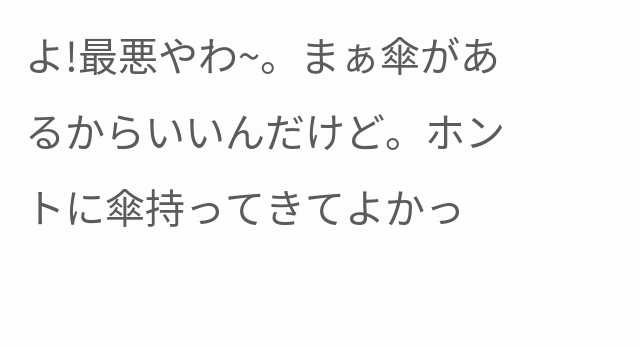よ!最悪やわ~。まぁ傘があるからいいんだけど。ホントに傘持ってきてよかっ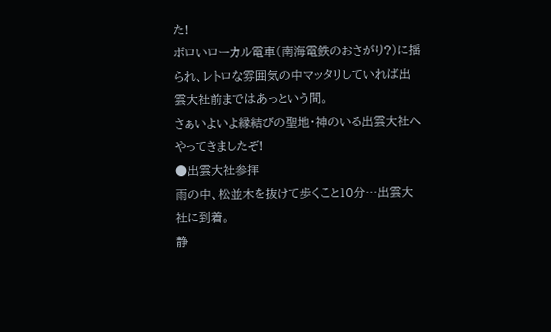た!
ボロいローカル電車(南海電鉄のおさがり?)に揺られ、レトロな雰囲気の中マッタリしていれば出雲大社前まではあっという間。
さぁいよいよ縁結びの聖地・神のいる出雲大社へやってきましたぞ!
●出雲大社参拝
雨の中、松並木を抜けて歩くこと10分…出雲大社に到着。
静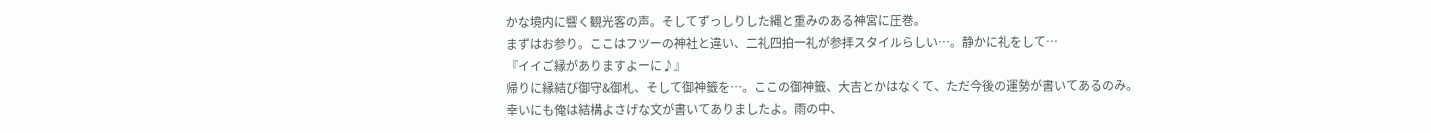かな境内に響く観光客の声。そしてずっしりした縄と重みのある神宮に圧巻。
まずはお参り。ここはフツーの神社と違い、二礼四拍一礼が参拝スタイルらしい…。静かに礼をして…
『イイご縁がありますよーに♪』
帰りに縁結び御守&御札、そして御神籤を…。ここの御神籤、大吉とかはなくて、ただ今後の運勢が書いてあるのみ。
幸いにも俺は結構よさげな文が書いてありましたよ。雨の中、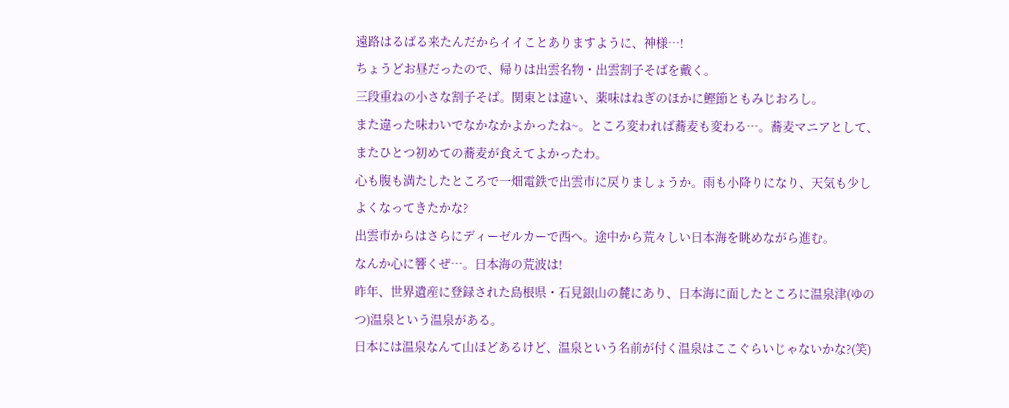遠路はるばる来たんだからイイことありますように、神様…!
ちょうどお昼だったので、帰りは出雲名物・出雲割子そばを戴く。
三段重ねの小さな割子そば。関東とは違い、薬味はねぎのほかに鰹節ともみじおろし。
また違った味わいでなかなかよかったね~。ところ変われば蕎麦も変わる…。蕎麦マニアとして、またひとつ初めての蕎麦が食えてよかったわ。
心も腹も満たしたところで一畑電鉄で出雲市に戻りましょうか。雨も小降りになり、天気も少しよくなってきたかな?
出雲市からはさらにディーゼルカーで西へ。途中から荒々しい日本海を眺めながら進む。
なんか心に響くぜ…。日本海の荒波は!
昨年、世界遺産に登録された島根県・石見銀山の麓にあり、日本海に面したところに温泉津(ゆのつ)温泉という温泉がある。
日本には温泉なんて山ほどあるけど、温泉という名前が付く温泉はここぐらいじゃないかな?(笑)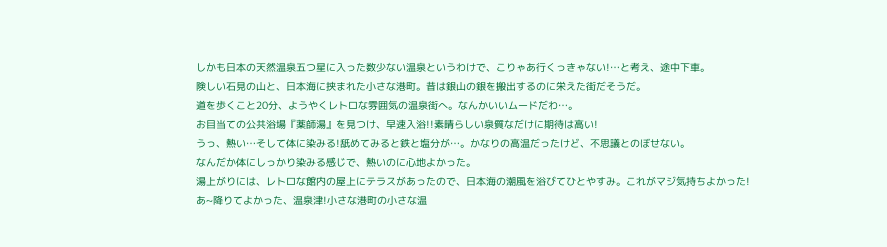しかも日本の天然温泉五つ星に入った数少ない温泉というわけで、こりゃあ行くっきゃない!…と考え、途中下車。
険しい石見の山と、日本海に挟まれた小さな港町。昔は銀山の銀を搬出するのに栄えた街だそうだ。
道を歩くこと20分、ようやくレトロな雰囲気の温泉街へ。なんかいいムードだわ…。
お目当ての公共浴場『薬師湯』を見つけ、早速入浴!!素晴らしい泉質なだけに期待は高い!
うっ、熱い…そして体に染みる!舐めてみると鉄と塩分が…。かなりの高温だったけど、不思議とのぼせない。
なんだか体にしっかり染みる感じで、熱いのに心地よかった。
湯上がりには、レトロな館内の屋上にテラスがあったので、日本海の潮風を浴びてひとやすみ。これがマジ気持ちよかった!
あ~降りてよかった、温泉津!小さな港町の小さな温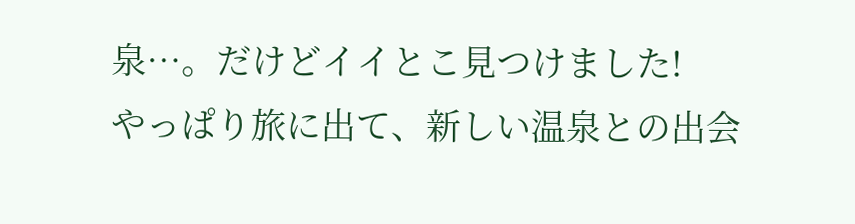泉…。だけどイイとこ見つけました!
やっぱり旅に出て、新しい温泉との出会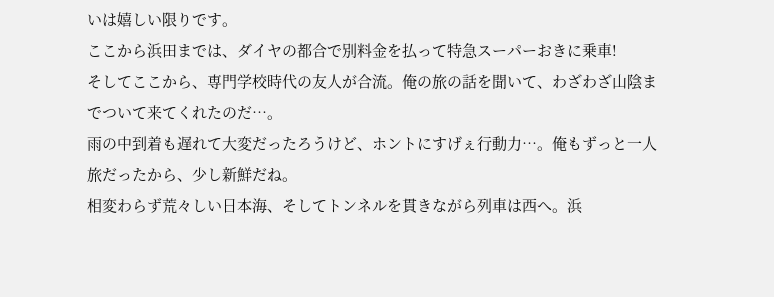いは嬉しい限りです。
ここから浜田までは、ダイヤの都合で別料金を払って特急スーパーおきに乗車!
そしてここから、専門学校時代の友人が合流。俺の旅の話を聞いて、わざわざ山陰までついて来てくれたのだ…。
雨の中到着も遅れて大変だったろうけど、ホントにすげぇ行動力…。俺もずっと一人旅だったから、少し新鮮だね。
相変わらず荒々しい日本海、そしてトンネルを貫きながら列車は西へ。浜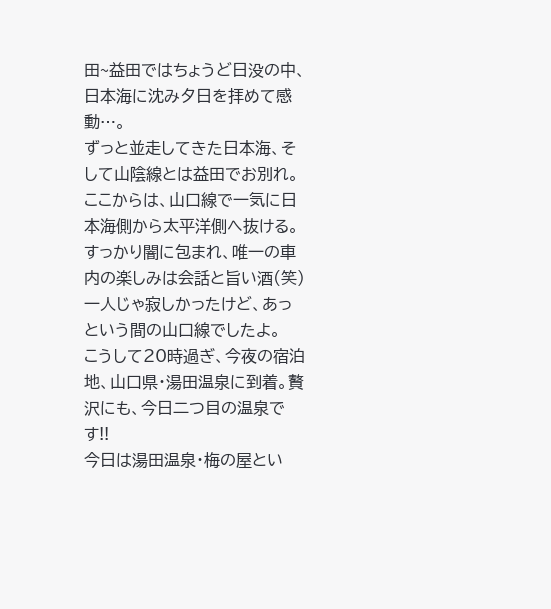田~益田ではちょうど日没の中、日本海に沈み夕日を拝めて感動…。
ずっと並走してきた日本海、そして山陰線とは益田でお別れ。ここからは、山口線で一気に日本海側から太平洋側へ抜ける。
すっかり闇に包まれ、唯一の車内の楽しみは会話と旨い酒(笑)一人じゃ寂しかったけど、あっという間の山口線でしたよ。
こうして20時過ぎ、今夜の宿泊地、山口県・湯田温泉に到着。贅沢にも、今日二つ目の温泉です!!
今日は湯田温泉・梅の屋とい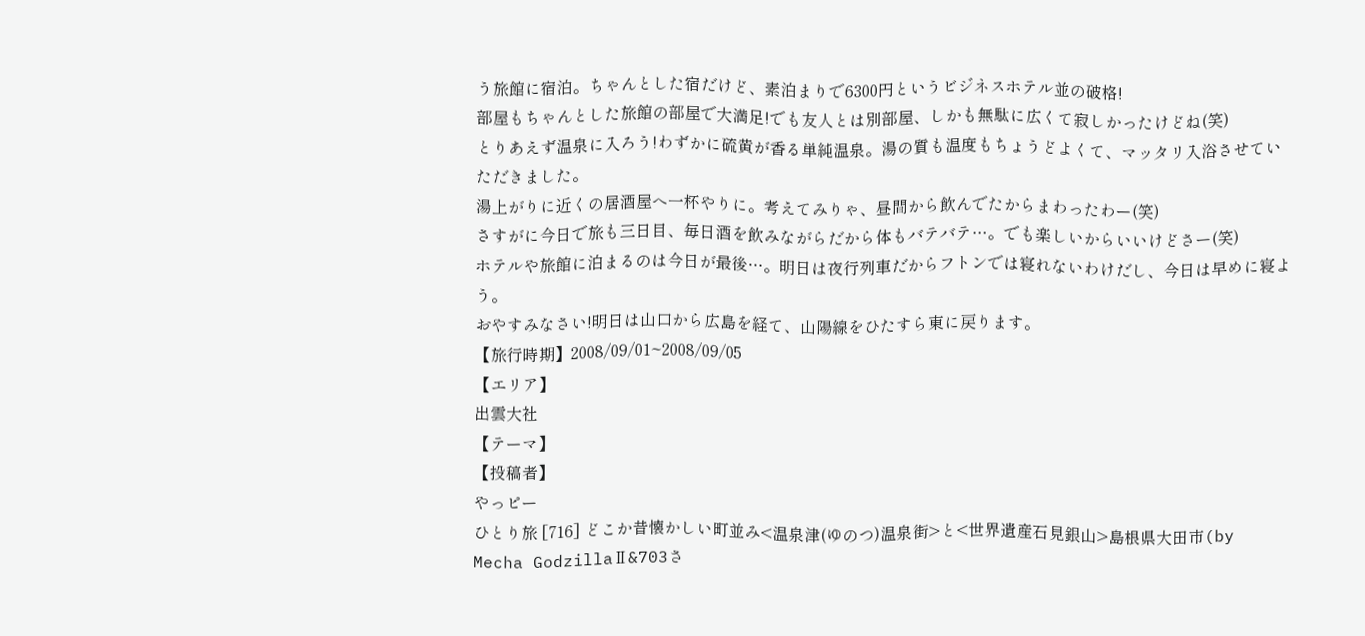う旅館に宿泊。ちゃんとした宿だけど、素泊まりで6300円というビジネスホテル並の破格!
部屋もちゃんとした旅館の部屋で大満足!でも友人とは別部屋、しかも無駄に広くて寂しかったけどね(笑)
とりあえず温泉に入ろう!わずかに硫黄が香る単純温泉。湯の質も温度もちょうどよくて、マッタリ入浴させていただきました。
湯上がりに近くの居酒屋へ一杯やりに。考えてみりゃ、昼間から飲んでたからまわったわー(笑)
さすがに今日で旅も三日目、毎日酒を飲みながらだから体もバテバテ…。でも楽しいからいいけどさー(笑)
ホテルや旅館に泊まるのは今日が最後…。明日は夜行列車だからフトンでは寝れないわけだし、今日は早めに寝よう。
おやすみなさい!明日は山口から広島を経て、山陽線をひたすら東に戻ります。
【旅行時期】2008/09/01~2008/09/05
【エリア】
出雲大社
【テーマ】
【投稿者】
やっピー
ひとり旅 [716] どこか昔懐かしい町並み<温泉津(ゆのつ)温泉街>と<世界遺産石見銀山>島根県大田市(by Mecha GodzillaⅡ&703さ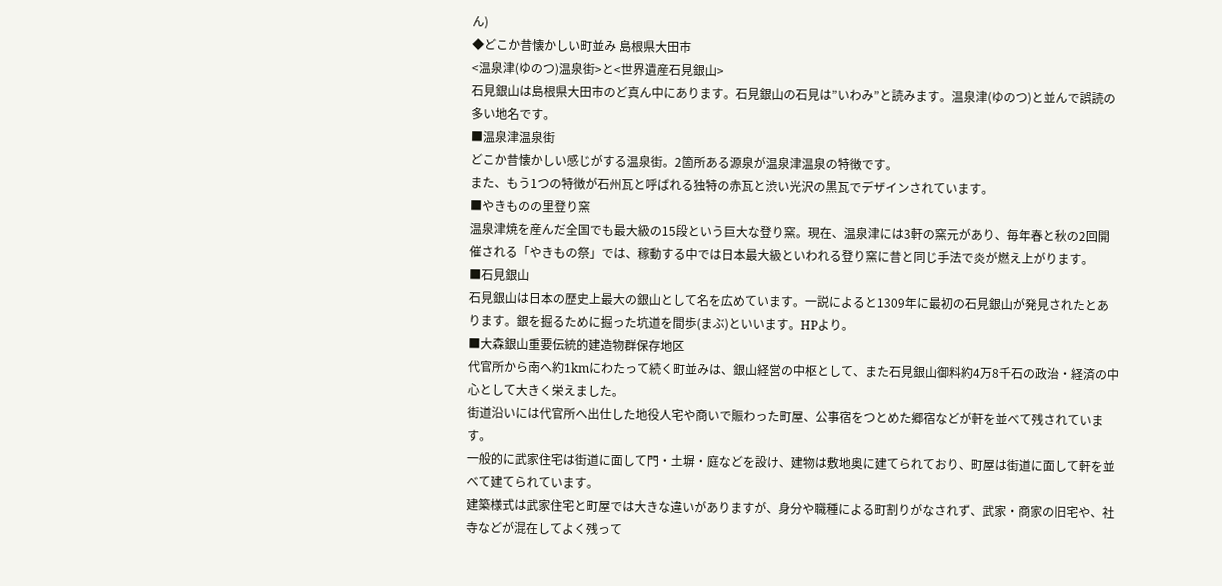ん)
◆どこか昔懐かしい町並み 島根県大田市
<温泉津(ゆのつ)温泉街>と<世界遺産石見銀山>
石見銀山は島根県大田市のど真ん中にあります。石見銀山の石見は”いわみ”と読みます。温泉津(ゆのつ)と並んで誤読の多い地名です。
■温泉津温泉街
どこか昔懐かしい感じがする温泉街。2箇所ある源泉が温泉津温泉の特徴です。
また、もう1つの特徴が石州瓦と呼ばれる独特の赤瓦と渋い光沢の黒瓦でデザインされています。
■やきものの里登り窯
温泉津焼を産んだ全国でも最大級の15段という巨大な登り窯。現在、温泉津には3軒の窯元があり、毎年春と秋の2回開催される「やきもの祭」では、稼動する中では日本最大級といわれる登り窯に昔と同じ手法で炎が燃え上がります。
■石見銀山
石見銀山は日本の歴史上最大の銀山として名を広めています。一説によると1309年に最初の石見銀山が発見されたとあります。銀を掘るために掘った坑道を間歩(まぶ)といいます。HPより。
■大森銀山重要伝統的建造物群保存地区
代官所から南へ約1kmにわたって続く町並みは、銀山経営の中枢として、また石見銀山御料約4万8千石の政治・経済の中心として大きく栄えました。
街道沿いには代官所へ出仕した地役人宅や商いで賑わった町屋、公事宿をつとめた郷宿などが軒を並べて残されています。
一般的に武家住宅は街道に面して門・土塀・庭などを設け、建物は敷地奥に建てられており、町屋は街道に面して軒を並べて建てられています。
建築様式は武家住宅と町屋では大きな違いがありますが、身分や職種による町割りがなされず、武家・商家の旧宅や、社寺などが混在してよく残って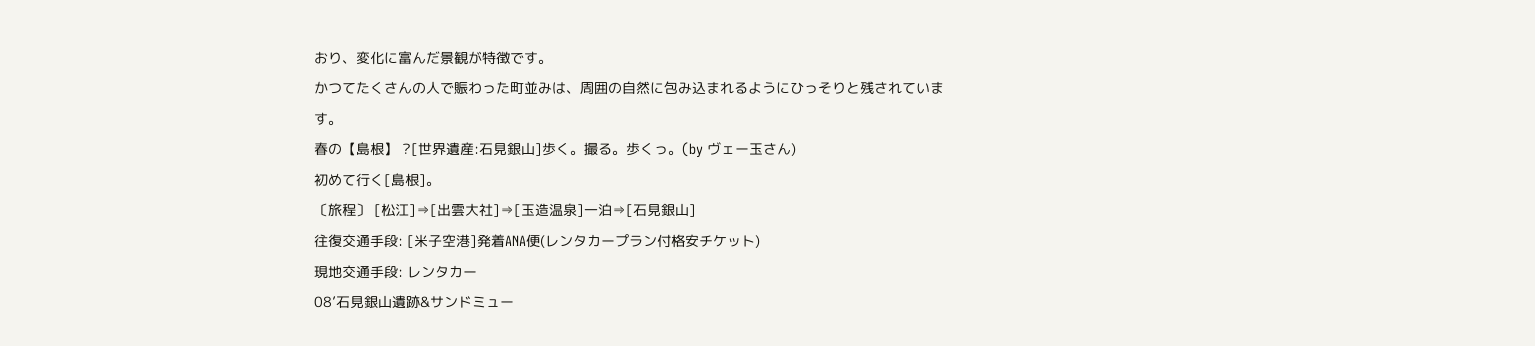おり、変化に富んだ景観が特徴です。
かつてたくさんの人で賑わった町並みは、周囲の自然に包み込まれるようにひっそりと残されています。
春の【島根】 ?[世界遺産:石見銀山]歩く。撮る。歩くっ。(by ヴェー玉さん)
初めて行く[島根]。
〔旅程〕 [松江]⇒[出雲大社]⇒[玉造温泉]一泊⇒[石見銀山]
往復交通手段: [米子空港]発着ANA便(レンタカープラン付格安チケット)
現地交通手段: レンタカー
08’石見銀山遺跡&サンドミュー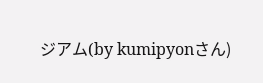ジアム(by kumipyonさん)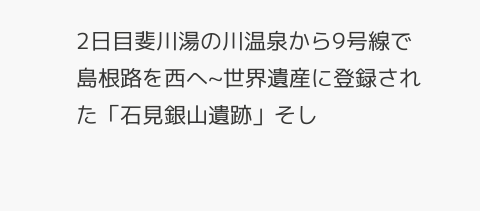2日目斐川湯の川温泉から9号線で島根路を西へ~世界遺産に登録された「石見銀山遺跡」そし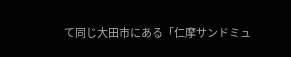て同じ大田市にある「仁摩サンドミュ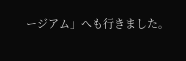ージアム」へも行きました。